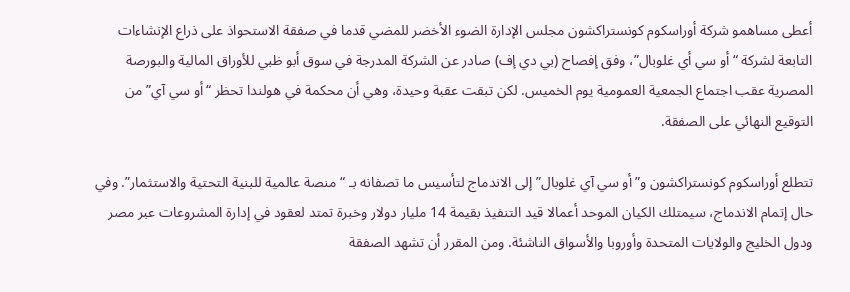أعطى مساهمو شركة أوراسكوم كونستراكشون مجلس الإدارة الضوء الأخضر للمضي قدما في صفقة الاستحواذ على ذراع الإنشاءات التابعة لشركة “أو سي أي غلوبال”، وفق إفصاح (بي دي إف) صادر عن الشركة المدرجة في سوق أبو ظبي للأوراق المالية والبورصة المصرية عقب اجتماع الجمعية العمومية يوم الخميس. لكن تبقت عقبة وحيدة، وهي أن محكمة في هولندا تحظر “أو سي آي” من التوقيع النهائي على الصفقة.

تتطلع أوراسكوم كونستراكشون و”أو سي آي غلوبال” إلى الاندماج لتأسيس ما تصفانه بـ “منصة عالمية للبنية التحتية والاستثمار”. وفي حال إتمام الاندماج، سيمتلك الكيان الموحد أعمالا قيد التنفيذ بقيمة 14 مليار دولار وخبرة تمتد لعقود في إدارة المشروعات عبر مصر ودول الخليج والولايات المتحدة وأوروبا والأسواق الناشئة. ومن المقرر أن تشهد الصفقة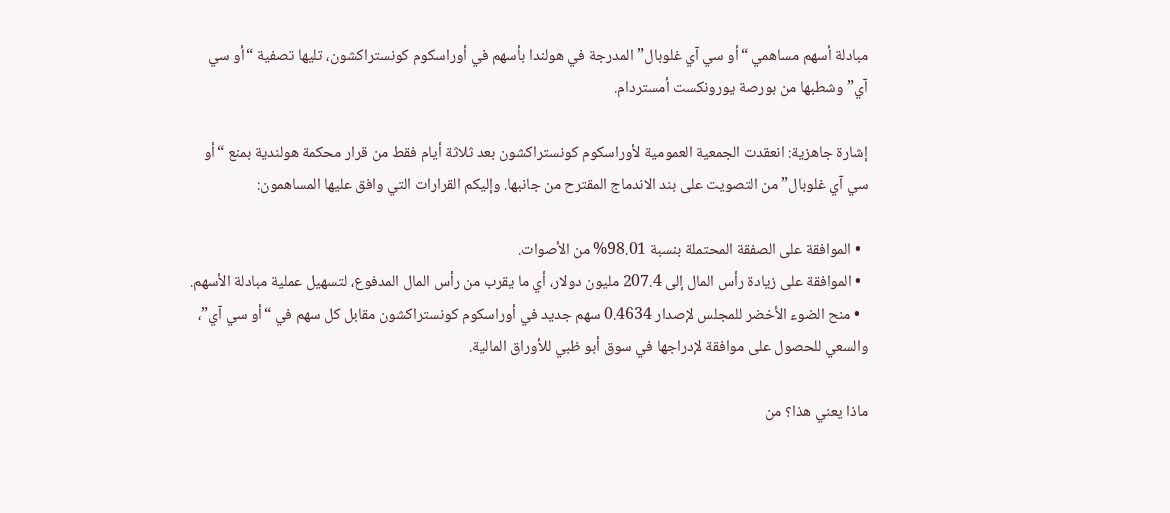مبادلة أسهم مساهمي “أو سي آي غلوبال” المدرجة في هولندا بأسهم في أوراسكوم كونستراكشون، تليها تصفية “أو سي آي” وشطبها من بورصة يورونكست أمستردام.

إشارة جاهزية: انعقدت الجمعية العمومية لأوراسكوم كونستراكشون بعد ثلاثة أيام فقط من قرار محكمة هولندية بمنع “أو سي آي غلوبال” من التصويت على بند الاندماج المقترح من جانبها. وإليكم القرارات التي وافق عليها المساهمون:

  • الموافقة على الصفقة المحتملة بنسبة 98.01% من الأصوات.
  • الموافقة على زيادة رأس المال إلى 207.4 مليون دولار، أي ما يقرب من رأس المال المدفوع، لتسهيل عملية مبادلة الأسهم.
  • منح الضوء الأخضر للمجلس لإصدار 0.4634 سهم جديد في أوراسكوم كونستراكشون مقابل كل سهم في “أو سي آي”، والسعي للحصول على موافقة لإدراجها في سوق أبو ظبي للأوراق المالية.

ماذا يعني هذا؟ من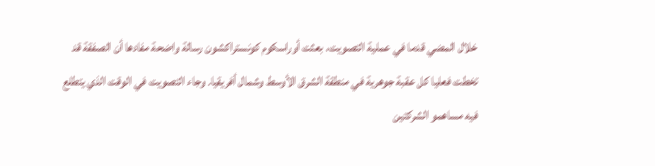خلال المضي قدما في عملية التصويت، بعثت أوراسكوم كونستراكشون رسالة واضحة مفادها أن الصفقة قد تخطت فعليا كل عقبة جوهرية في منطقة الشرق الأوسط وشمال أفريقيا. وجاء التصويت في الوقت الذي يتطلع فيه مساهمو الشركتين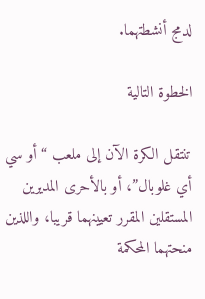لدمج أنشطتهما.

الخطوة التالية

تنتقل الكرة الآن إلى ملعب “أو سي أي غلوبال”، أو بالأحرى المديرين المستقلين المقرر تعيينهما قريبا، واللذين منحتهما المحكمة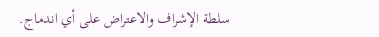سلطة الإشراف والاعتراض على أي اندماج.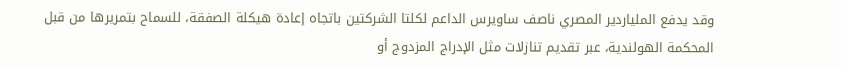وقد يدفع الملياردير المصري ناصف ساويرس الداعم لكلتا الشركتين باتجاه إعادة هيكلة الصفقة، للسماح بتمريرها من قبل المحكمة الهولندية، عبر تقديم تنازلات مثل الإدراج المزدوج أو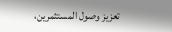تعزيز وصول المستثمرين،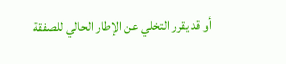أو قد يقرر التخلي عن الإطار الحالي للصفقة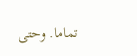تماما. وحتى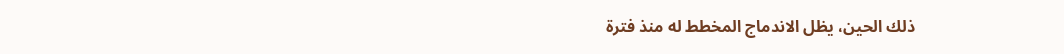ذلك الحين، يظل الاندماج المخطط له منذ فترة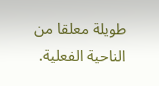طويلة معلقا من الناحية الفعلية.